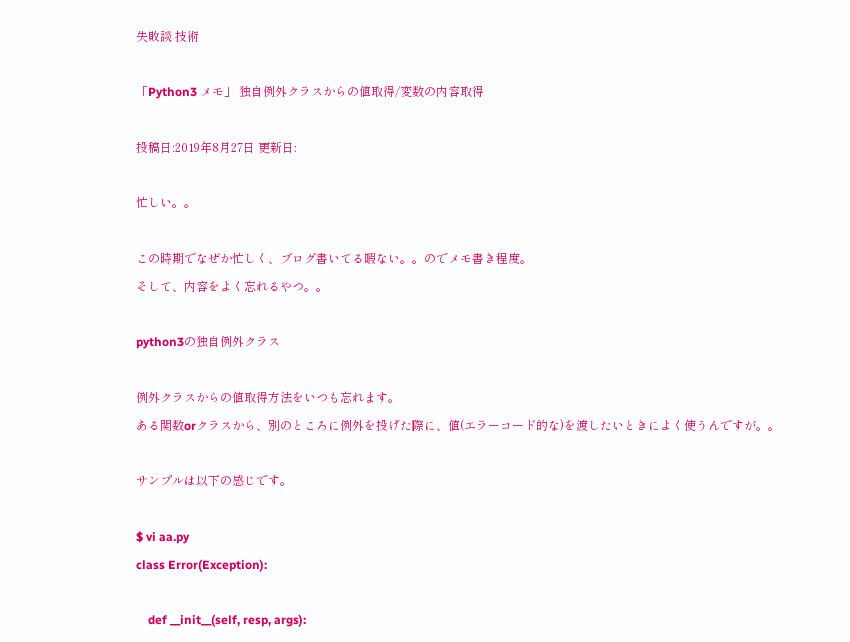失敗談 技術

「Python3 メモ」 独自例外クラスからの値取得/変数の内容取得

投稿日:2019年8月27日 更新日:

忙しい。。

この時期でなぜか忙しく、ブログ書いてる暇ない。。のでメモ書き程度。
そして、内容をよく忘れるやつ。。

python3の独自例外クラス

例外クラスからの値取得方法をいつも忘れます。
ある関数orクラスから、別のところに例外を投げた際に、値(エラーコード的な)を渡したいときによく使うんですが。。

サンプルは以下の感じです。

$ vi aa.py
class Error(Exception):

    def __init__(self, resp, args):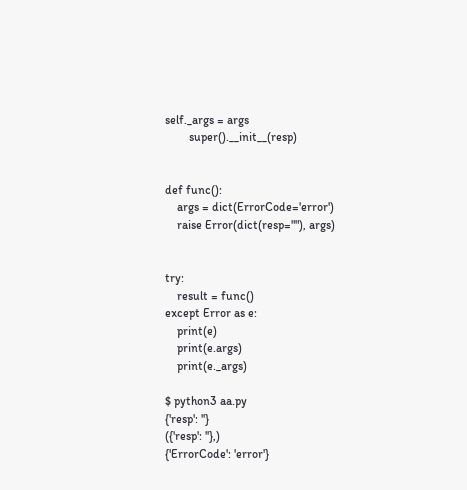self._args = args
        super().__init__(resp)


def func():
    args = dict(ErrorCode='error')
    raise Error(dict(resp=""), args)


try:
    result = func()
except Error as e:
    print(e)
    print(e.args)
    print(e._args)

$ python3 aa.py
{'resp': ''}
({'resp': ''},)
{'ErrorCode': 'error'}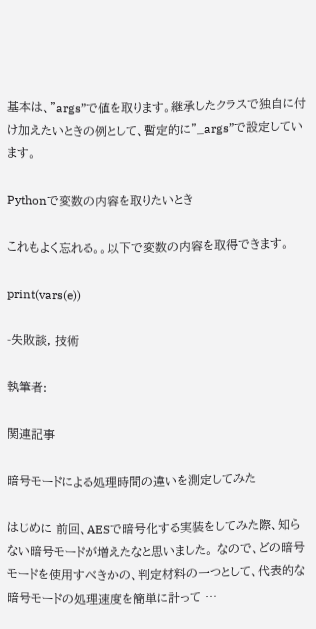基本は、”args”で値を取ります。継承したクラスで独自に付け加えたいときの例として、暫定的に”_args”で設定しています。

Pythonで変数の内容を取りたいとき

これもよく忘れる。。以下で変数の内容を取得できます。

print(vars(e))

-失敗談, 技術

執筆者:

関連記事

暗号モードによる処理時間の違いを測定してみた

はじめに 前回、AESで暗号化する実装をしてみた際、知らない暗号モードが増えたなと思いました。 なので、どの暗号モードを使用すべきかの、判定材料の一つとして、代表的な暗号モードの処理速度を簡単に計って …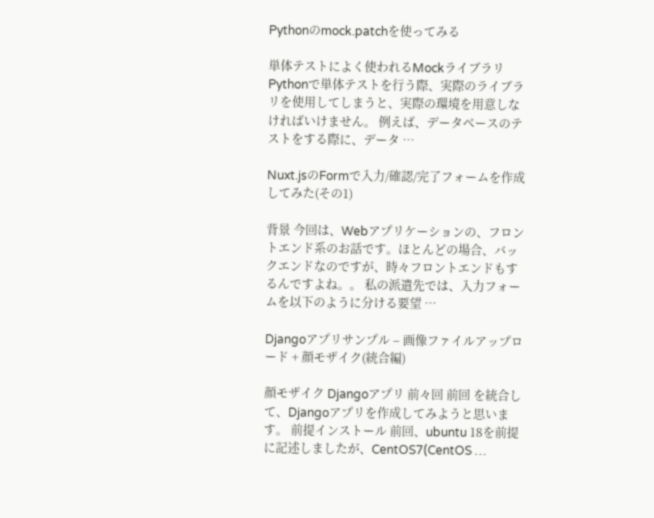Pythonのmock.patchを使ってみる

単体テストによく使われるMockライブラリ Pythonで単体テストを行う際、実際のライブラリを使用してしまうと、実際の環境を用意しなければいけません。 例えば、データベースのテストをする際に、データ …

Nuxt.jsのFormで入力/確認/完了フォームを作成してみた(その1)

背景 今回は、Webアプリケーションの、フロントエンド系のお話です。ほとんどの場合、バックエンドなのですが、時々フロントエンドもするんですよね。。 私の派遣先では、入力フォームを以下のように分ける要望 …

Djangoアプリサンプル – 画像ファイルアップロード + 顔モザイク(統合編)

顔モザイク Djangoアプリ 前々回 前回 を統合して、Djangoアプリを作成してみようと思います。 前提インストール 前回、ubuntu 18を前提に記述しましたが、CentOS7(CentOS …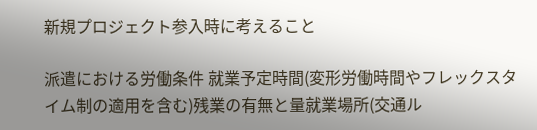新規プロジェクト参入時に考えること

派遣における労働条件 就業予定時間(変形労働時間やフレックスタイム制の適用を含む)残業の有無と量就業場所(交通ル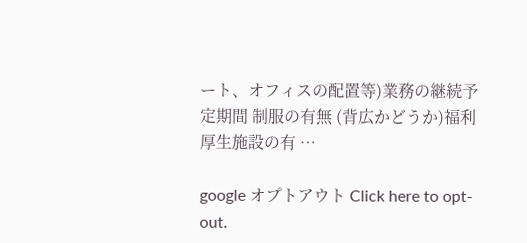ート、オフィスの配置等)業務の継続予定期間 制服の有無 (背広かどうか)福利厚生施設の有 …

google オプトアウト Click here to opt-out.